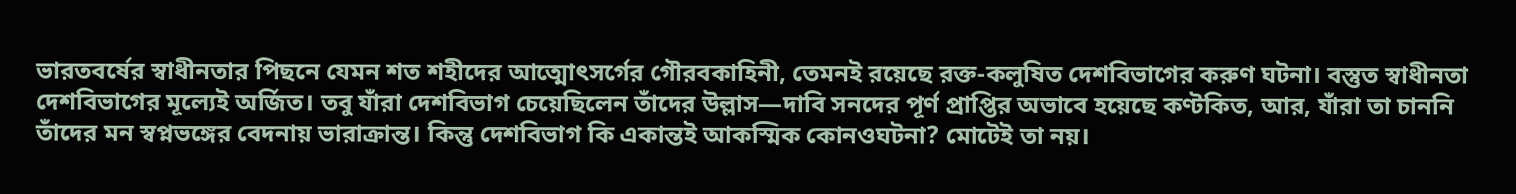ভারতবর্ষের স্বাধীনতার পিছনে যেমন শত শহীদের আত্মোৎসর্গের গৌরবকাহিনী, তেমনই রয়েছে রক্ত-কলুষিত দেশবিভাগের করুণ ঘটনা। বস্তুত স্বাধীনতা দেশবিভাগের মূল্যেই অর্জিত। তবু যাঁরা দেশবিভাগ চেয়েছিলেন তাঁদের উল্লাস—দাবি সনদের পূর্ণ প্রাপ্তির অভাবে হয়েছে কণ্টকিত, আর, যাঁরা তা চাননি তাঁদের মন স্বপ্নভঙ্গের বেদনায় ভারাক্রান্ত। কিন্তু দেশবিভাগ কি একান্তই আকস্মিক কোনওঘটনা? মোটেই তা নয়।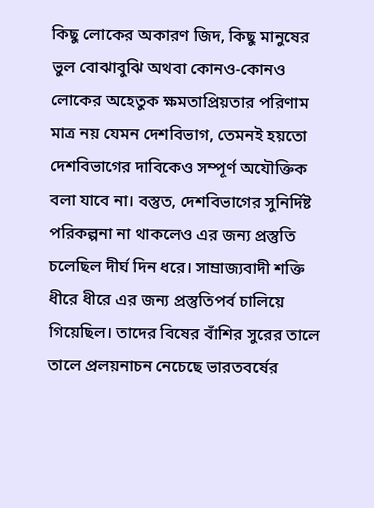কিছু লোকের অকারণ জিদ, কিছু মানুষের ভুল বোঝাবুঝি অথবা কোনও-কোনও লোকের অহেতুক ক্ষমতাপ্রিয়তার পরিণাম মাত্র নয় যেমন দেশবিভাগ, তেমনই হয়তো দেশবিভাগের দাবিকেও সম্পূর্ণ অযৌক্তিক বলা যাবে না। বস্তুত, দেশবিভাগের সুনির্দিষ্ট পরিকল্পনা না থাকলেও এর জন্য প্রস্তুতি চলেছিল দীর্ঘ দিন ধরে। সাম্রাজ্যবাদী শক্তি ধীরে ধীরে এর জন্য প্রস্তুতিপর্ব চালিয়ে গিয়েছিল। তাদের বিষের বাঁশির সুরের তালে তালে প্রলয়নাচন নেচেছে ভারতবর্ষের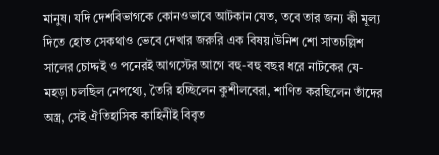মানুষ। যদি দেশবিভাগকে কোনওভাবে আটকান যেত, তবে তার জন্য কী মূল্য দিতে হোত সেকথাও ভেবে দেখার জরুরি এক বিষয়।উনিশ শো সাতচল্লিশ সালের চোদ্দই ও পনেরই আগস্টের আগে বহু-বহু বছর ধরে নাটকের যে-মহড়া চলছিল নেপথ্যে, তৈরি হচ্ছিলেন কুশীলবেরা, শাণিত করছিলেন তাঁদের অস্ত্র, সেই ঐতিহাসিক কাহিনীই বিবৃত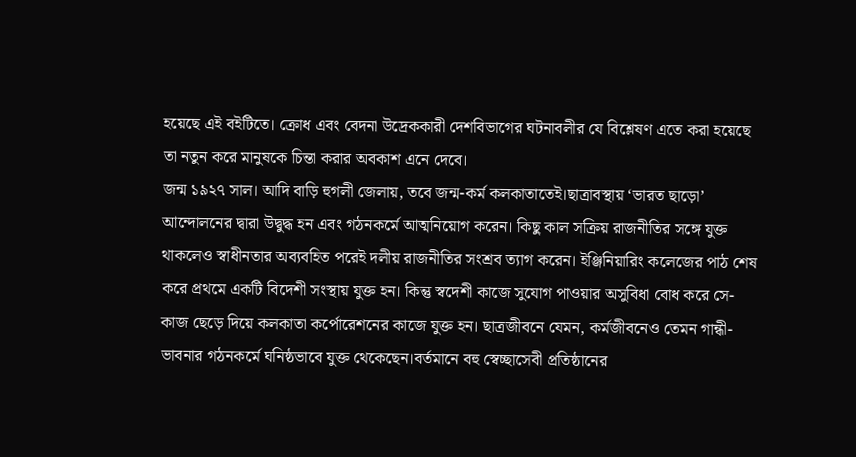হয়েছে এই বইটিতে। ক্রোধ এবং বেদনা উদ্রেককারী দেশবিভাগের ঘটনাবলীর যে বিশ্লেষণ এতে করা হয়েছে তা নতুন করে মানুষকে চিন্তা করার অবকাশ এনে দেবে।
জন্ম ১৯২৭ সাল। আদি বাড়ি হুগলী জেলায়, তবে জন্ম-কর্ম কলকাতাতেই।ছাত্রাবস্থায় ‘ভারত ছাড়ো’ আন্দোলনের দ্বারা উদ্বুদ্ধ হন এবং গঠনকর্মে আত্মনিয়োগ করেন। কিছু কাল সক্রিয় রাজনীতির সঙ্গে যুক্ত থাকলেও স্বাধীনতার অব্যবহিত পরেই দলীয় রাজনীতির সংশ্রব ত্যাগ করেন। ইঞ্জিনিয়ারিং কলেজের পাঠ শেষ করে প্রথমে একটি বিদেশী সংস্থায় যুক্ত হন। কিন্তু স্বদেশী কাজে সুযোগ পাওয়ার অসুবিধা বোধ করে সে-কাজ ছেড়ে দিয়ে কলকাতা কর্পোরেশনের কাজে যুক্ত হন। ছাত্রজীবনে যেমন, কর্মজীবনেও তেমন গান্ধী-ভাবনার গঠনকর্মে ঘনিষ্ঠভাবে যুক্ত থেকেছেন।বর্তমানে বহু স্বেচ্ছাসেবী প্রতিষ্ঠানের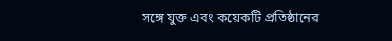সঙ্গে যুক্ত এবং কয়েকটি প্রতিষ্ঠানের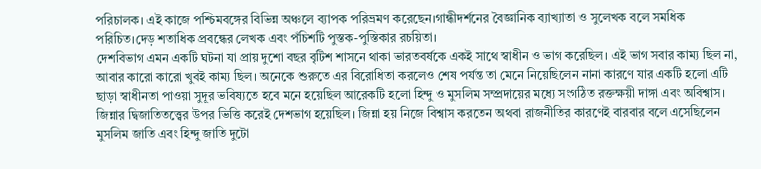পরিচালক। এই কাজে পশ্চিমবঙ্গের বিভিন্ন অঞ্চলে ব্যাপক পরিভ্রমণ করেছেন।গান্ধীদর্শনের বৈজ্ঞানিক ব্যাখ্যাতা ও সুলেখক বলে সমধিক পরিচিত।দেড় শতাধিক প্রবন্ধের লেখক এবং পঁচিশটি পুস্তক-পুস্তিকার রচয়িতা।
দেশবিভাগ এমন একটি ঘটনা যা প্রায় দুশো বছর বৃটিশ শাসনে থাকা ভারতবর্ষকে একই সাথে স্বাধীন ও ভাগ করেছিল। এই ভাগ সবার কাম্য ছিল না, আবার কারো কারো খুবই কাম্য ছিল। অনেকে শুরুতে এর বিরোধিতা করলেও শেষ পর্যন্ত তা মেনে নিয়েছিলেন নানা কারণে যার একটি হলো এটি ছাড়া স্বাধীনতা পাওয়া সুদূর ভবিষ্যতে হবে মনে হয়েছিল আরেকটি হলো হিন্দু ও মুসলিম সম্প্রদায়ের মধ্যে সংগঠিত রক্তক্ষয়ী দাঙ্গা এবং অবিশ্বাস।
জিন্নার দ্বিজাতিতত্ত্বের উপর ভিত্তি করেই দেশভাগ হয়েছিল। জিন্না হয় নিজে বিশ্বাস করতেন অথবা রাজনীতির কারণেই বারবার বলে এসেছিলেন মুসলিম জাতি এবং হিন্দু জাতি দুটো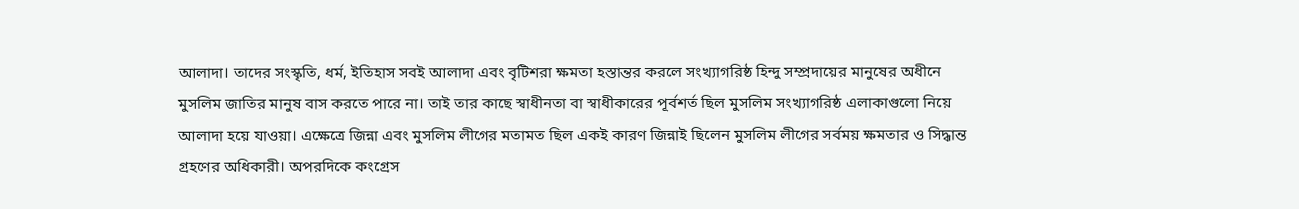আলাদা। তাদের সংস্কৃতি, ধর্ম, ইতিহাস সবই আলাদা এবং বৃটিশরা ক্ষমতা হস্তান্তর করলে সংখ্যাগরিষ্ঠ হিন্দু সম্প্রদায়ের মানুষের অধীনে মুসলিম জাতির মানুষ বাস করতে পারে না। তাই তার কাছে স্বাধীনতা বা স্বাধীকারের পূর্বশর্ত ছিল মুসলিম সংখ্যাগরিষ্ঠ এলাকাগুলো নিয়ে আলাদা হয়ে যাওয়া। এক্ষেত্রে জিন্না এবং মুসলিম লীগের মতামত ছিল একই কারণ জিন্নাই ছিলেন মুসলিম লীগের সর্বময় ক্ষমতার ও সিদ্ধান্ত গ্রহণের অধিকারী। অপরদিকে কংগ্রেস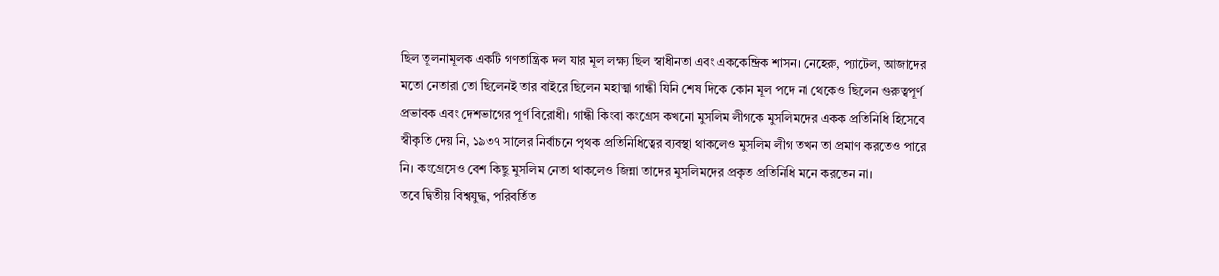ছিল তূলনামূলক একটি গণতান্ত্রিক দল যার মূল লক্ষ্য ছিল স্বাধীনতা এবং এককেন্দ্রিক শাসন। নেহেরু, প্যাটেল, আজাদের মতো নেতারা তো ছিলেনই তার বাইরে ছিলেন মহাত্মা গান্ধী যিনি শেষ দিকে কোন মূল পদে না থেকেও ছিলেন গুরুত্বপূর্ণ প্রভাবক এবং দেশভাগের পূর্ণ বিরোধী। গান্ধী কিংবা কংগ্রেস কখনো মুসলিম লীগকে মুসলিমদের একক প্রতিনিধি হিসেবে স্বীকৃতি দেয় নি, ১৯৩৭ সালের নির্বাচনে পৃথক প্রতিনিধিত্বের ব্যবস্থা থাকলেও মুসলিম লীগ তখন তা প্রমাণ করতেও পারে নি। কংগ্রেসেও বেশ কিছু মুসলিম নেতা থাকলেও জিন্না তাদের মুসলিমদের প্রকৃত প্রতিনিধি মনে করতেন না।
তবে দ্বিতীয় বিশ্বযুদ্ধ, পরিবর্তিত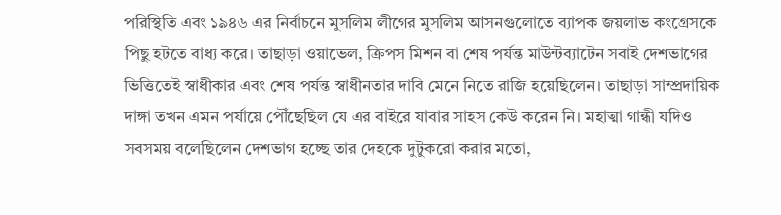পরিস্থিতি এবং ১৯৪৬ এর নির্বাচনে মুসলিম লীগের মুসলিম আসনগুলোতে ব্যাপক জয়লাভ কংগ্রেসকে পিছু হটতে বাধ্য করে। তাছাড়া ওয়াভেল, ক্রিপস মিশন বা শেষ পর্যন্ত মাউন্টব্যাটেন সবাই দেশভাগের ভিত্তিতেই স্বাধীকার এবং শেষ পর্যন্ত স্বাধীনতার দাবি মেনে নিতে রাজি হয়েছিলেন। তাছাড়া সাম্প্রদায়িক দাঙ্গা তখন এমন পর্যায়ে পৌঁছেছিল যে এর বাইরে যাবার সাহস কেউ করেন নি। মহাত্মা গান্ধী যদিও সবসময় বলেছিলেন দেশভাগ হচ্ছে তার দেহকে দুটুকরো করার মতো,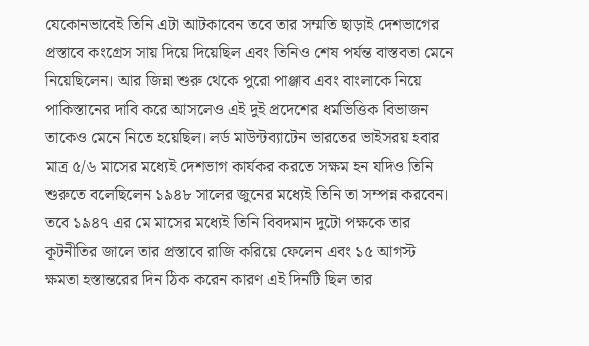যেকোনভাবেই তিনি এটা আটকাবেন তবে তার সম্মতি ছাড়াই দেশভাগের প্রস্তাবে কংগ্রেস সায় দিয়ে দিয়েছিল এবং তিনিও শেষ পর্যন্ত বাস্তবতা মেনে নিয়েছিলেন। আর জিন্না শুরু থেকে পুরো পাঞ্জাব এবং বাংলাকে নিয়ে পাকিস্তানের দাবি করে আসলেও এই দুই প্রদেশের ধর্মভিত্তিক বিভাজন তাকেও মেনে নিতে হয়েছিল। লর্ড মাউন্টব্যাটেন ভারতের ভাইসরয় হবার মাত্র ৫/৬ মাসের মধ্যেই দেশভাগ কার্যকর করতে সক্ষম হন যদিও তিনি শুরুতে বলেছিলেন ১৯৪৮ সালের জুনের মধ্যেই তিনি তা সম্পন্ন করবেন। তবে ১৯৪৭ এর মে মাসের মধ্যেই তিনি বিবদমান দুটো পক্ষকে তার কূটনীতির জালে তার প্রস্তাবে রাজি করিয়ে ফেলেন এবং ১৫ আগস্ট ক্ষমতা হস্তান্তরের দিন ঠিক করেন কারণ এই দিনটি ছিল তার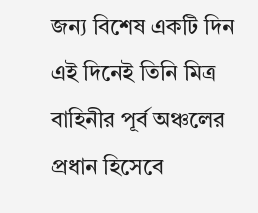জন্য বিশেষ একটি দিন এই দিনেই তিনি মিত্র বাহিনীর পূর্ব অঞ্চলের প্রধান হিসেবে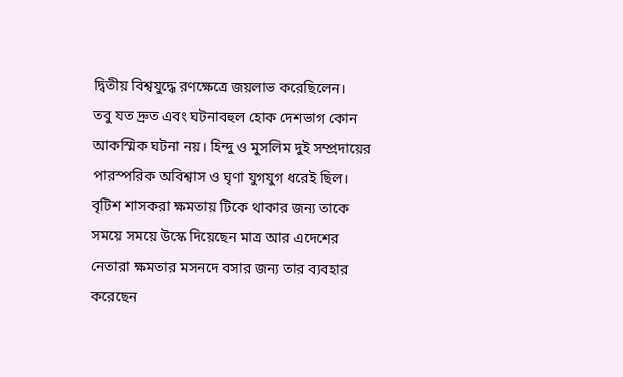দ্বিতীয় বিশ্বযুদ্ধে রণক্ষেত্রে জয়লাভ করেছিলেন।
তবু যত দ্রুত এবং ঘটনাবহুল হোক দেশভাগ কোন আকস্মিক ঘটনা নয়। হিন্দু ও মুসলিম দুই সম্প্রদায়ের পারস্পরিক অবিশ্বাস ও ঘৃণা যুগযুগ ধরেই ছিল। বৃটিশ শাসকরা ক্ষমতায় টিকে থাকার জন্য তাকে সময়ে সময়ে উস্কে দিয়েছেন মাত্র আর এদেশের নেতারা ক্ষমতার মসনদে বসার জন্য তার ব্যবহার করেছেন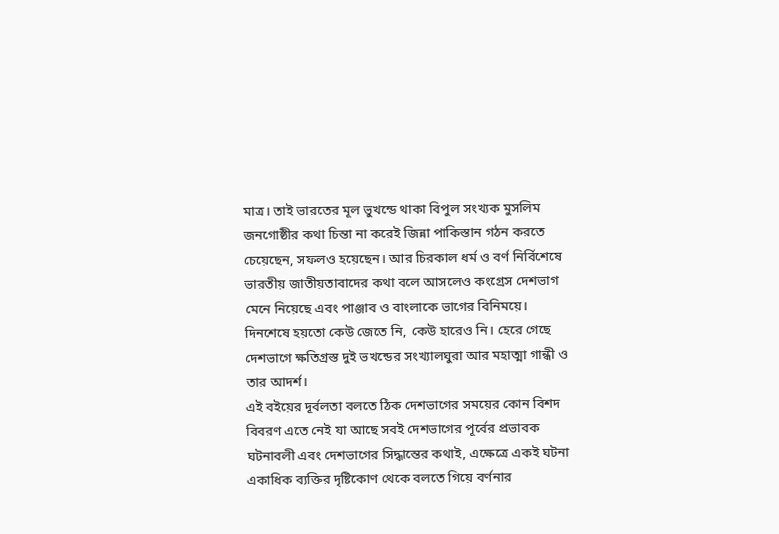মাত্র। তাই ভারতের মূল ভুখন্ডে থাকা বিপুল সংখ্যক মুসলিম জনগোষ্ঠীর কথা চিন্তা না করেই জিন্না পাকিস্তান গঠন করতে চেয়েছেন, সফলও হয়েছেন। আর চিরকাল ধর্ম ও বর্ণ নির্বিশেষে ভারতীয় জাতীয়তাবাদের কথা বলে আসলেও কংগ্রেস দেশভাগ মেনে নিয়েছে এবং পাঞ্জাব ও বাংলাকে ভাগের বিনিময়ে। দিনশেষে হয়তো কেউ জেতে নি, কেউ হারেও নি। হেরে গেছে দেশভাগে ক্ষতিগ্রস্ত দুই ভখন্ডের সংখ্যালঘুরা আর মহাত্মা গান্ধী ও তার আদর্শ।
এই বইয়ের দূর্বলতা বলতে ঠিক দেশভাগের সময়ের কোন বিশদ বিবরণ এতে নেই যা আছে সবই দেশভাগের পূর্বের প্রভাবক ঘটনাবলী এবং দেশভাগের সিদ্ধান্তের কথাই, এক্ষেত্রে একই ঘটনা একাধিক ব্যক্তির দৃষ্টিকোণ থেকে বলতে গিয়ে বর্ণনার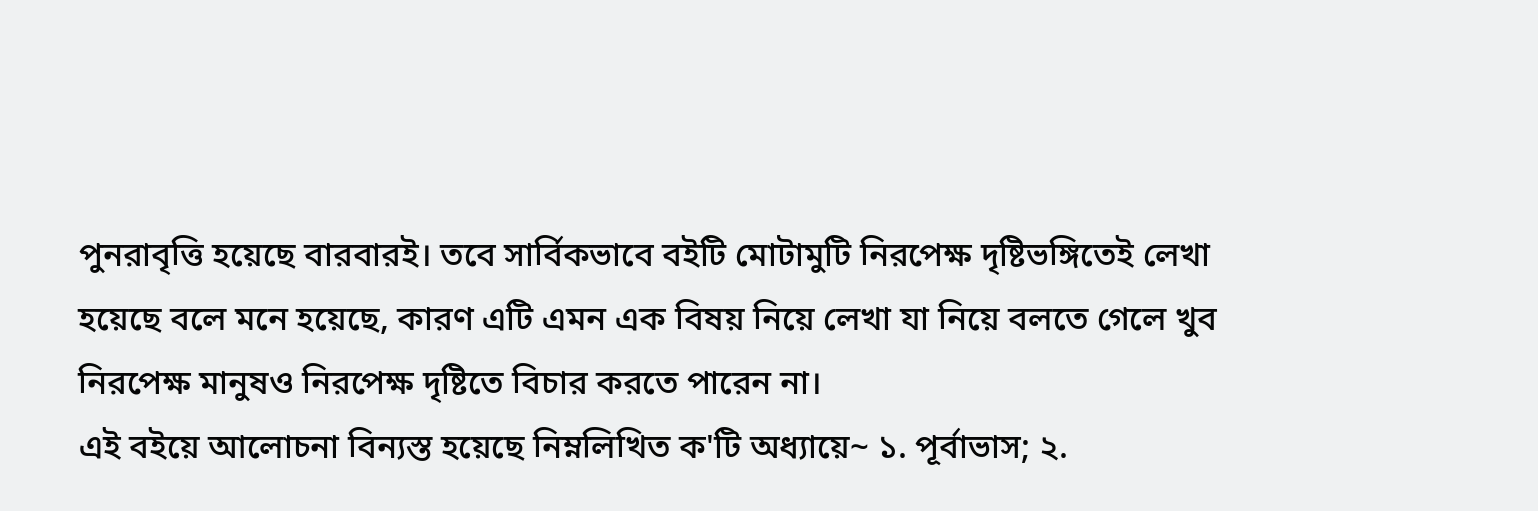পুনরাবৃত্তি হয়েছে বারবারই। তবে সার্বিকভাবে বইটি মোটামুটি নিরপেক্ষ দৃষ্টিভঙ্গিতেই লেখা হয়েছে বলে মনে হয়েছে, কারণ এটি এমন এক বিষয় নিয়ে লেখা যা নিয়ে বলতে গেলে খুব নিরপেক্ষ মানুষও নিরপেক্ষ দৃষ্টিতে বিচার করতে পারেন না।
এই বইয়ে আলোচনা বিন্যস্ত হয়েছে নিম্নলিখিত ক'টি অধ্যায়ে~ ১. পূর্বাভাস; ২.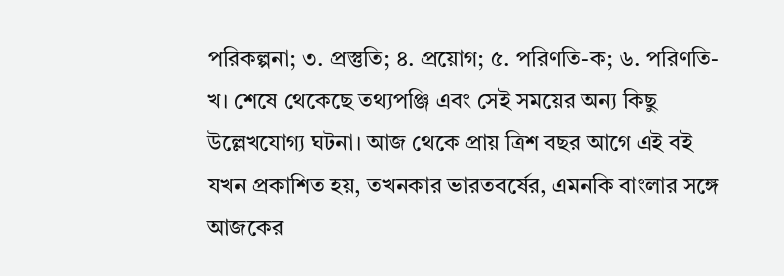পরিকল্পনা; ৩. প্রস্তুতি; ৪. প্রয়োগ; ৫. পরিণতি-ক; ৬. পরিণতি-খ। শেষে থেকেছে তথ্যপঞ্জি এবং সেই সময়ের অন্য কিছু উল্লেখযোগ্য ঘটনা। আজ থেকে প্রায় ত্রিশ বছর আগে এই বই যখন প্রকাশিত হয়, তখনকার ভারতবর্ষের, এমনকি বাংলার সঙ্গে আজকের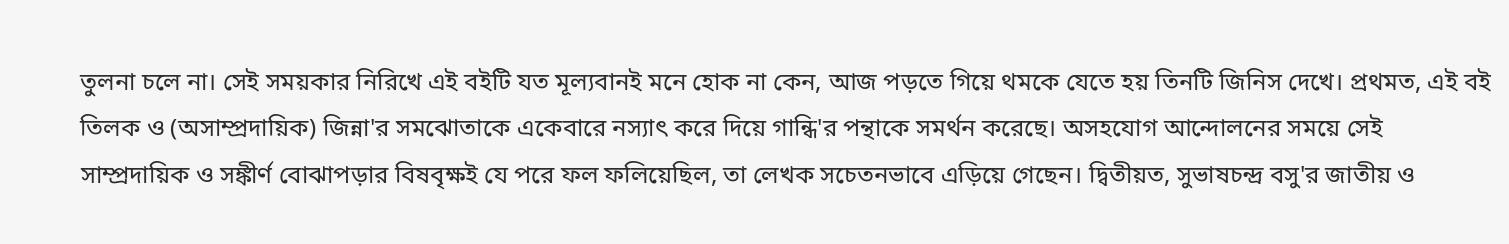তুলনা চলে না। সেই সময়কার নিরিখে এই বইটি যত মূল্যবানই মনে হোক না কেন, আজ পড়তে গিয়ে থমকে যেতে হয় তিনটি জিনিস দেখে। প্রথমত, এই বই তিলক ও (অসাম্প্রদায়িক) জিন্না'র সমঝোতাকে একেবারে নস্যাৎ করে দিয়ে গান্ধি'র পন্থাকে সমর্থন করেছে। অসহযোগ আন্দোলনের সময়ে সেই সাম্প্রদায়িক ও সঙ্কীর্ণ বোঝাপড়ার বিষবৃক্ষই যে পরে ফল ফলিয়েছিল, তা লেখক সচেতনভাবে এড়িয়ে গেছেন। দ্বিতীয়ত, সুভাষচন্দ্র বসু'র জাতীয় ও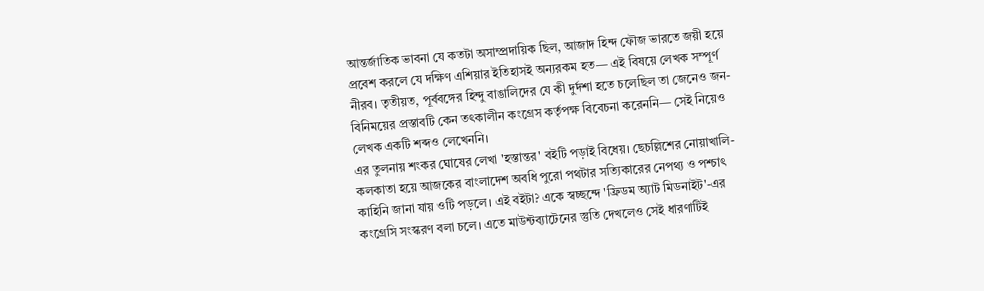আন্তর্জাতিক ভাবনা যে কতটা অসাম্প্রদায়িক ছিল, আজাদ হিন্দ ফৌজ ভারতে জয়ী হয়ে প্রবেশ করলে যে দক্ষিণ এশিয়ার ইতিহাসই অন্যরকম হত— এই বিষয়ে লেখক সম্পূর্ণ নীরব। তৃতীয়ত, পূর্ববঙ্গের হিন্দু বাঙালিদের যে কী দুর্দশা হতে চলেছিল তা জেনেও জন-বিনিময়ের প্রস্তাবটি কেন তৎকালীন কংগ্রেস কর্তৃপক্ষ বিবেচনা করেননি— সেই নিয়েও লেখক একটি শব্দও লেখেননি।
এর তুলনায় শংকর ঘোষের লেখা 'হস্তান্তর' বইটি পড়াই বিধেয়। ছেচল্লিশের নোয়াখালি-কলকাতা হয়ে আজকের বাংলাদেশ অবধি পুরো পথটার সত্যিকারের নেপথ্য ও পশ্চাৎ কাহিনি জানা যায় ওটি পড়লে। এই বইটা? একে স্বচ্ছন্দে 'ফ্রিডম অ্যাট মিডনাইট'-এর কংগ্রেসি সংস্করণ বলা চলে। এতে মাউন্টব্যাটেনের স্তুতি দেখলেও সেই ধারণাটিই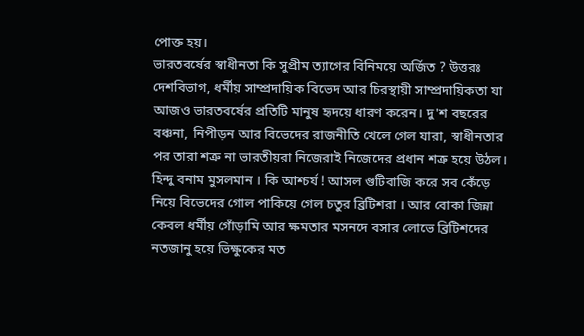পোক্ত হয়।
ভারতবর্ষের স্বাধীনতা কি সুপ্রীম ত্যাগের বিনিময়ে অর্জিত ? উত্তরঃ দেশবিভাগ, ধর্মীয় সাম্প্রদায়িক বিভেদ আর চিরস্থায়ী সাম্প্রদায়িকতা যা আজও ভারতবর্ষের প্রতিটি মানুষ হৃদয়ে ধারণ করেন। দু'শ বছরের বঞ্চনা, নিপীড়ন আর বিভেদের রাজনীতি খেলে গেল যারা, স্বাধীনতার পর তারা শত্রু না ভারতীয়রা নিজেরাই নিজেদের প্রধান শত্রু হয়ে উঠল। হিন্দু বনাম মুসলমান । কি আশ্চর্য ! আসল গুটিবাজি করে সব কেঁড়ে নিয়ে বিভেদের গোল পাকিয়ে গেল চতুর ব্রিটিশরা । আর বোকা জিন্না কেবল ধর্মীয় গোঁড়ামি আর ক্ষমতার মসনদে বসার লোভে ব্রিটিশদের নতজানু হয়ে ভিক্ষুকের মত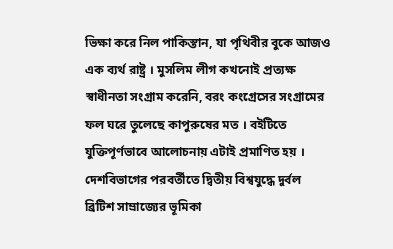ভিক্ষা করে নিল পাকিস্তান, যা পৃথিবীর বুকে আজও এক ব্যর্থ রাষ্ট্র । মুসলিম লীগ কখনোই প্রত্যক্ষ স্বাধীনতা সংগ্রাম করেনি, বরং কংগ্রেসের সংগ্রামের ফল ঘরে তুলেছে কাপুরুষের মত । বইটিতে যুক্তিপূর্ণভাবে আলোচনায় এটাই প্রমাণিত হয় । দেশবিভাগের পরবর্তীতে দ্বিতীয় বিশ্বযুদ্ধে দুর্বল ব্রিটিশ সাম্রাজ্যের ভূমিকা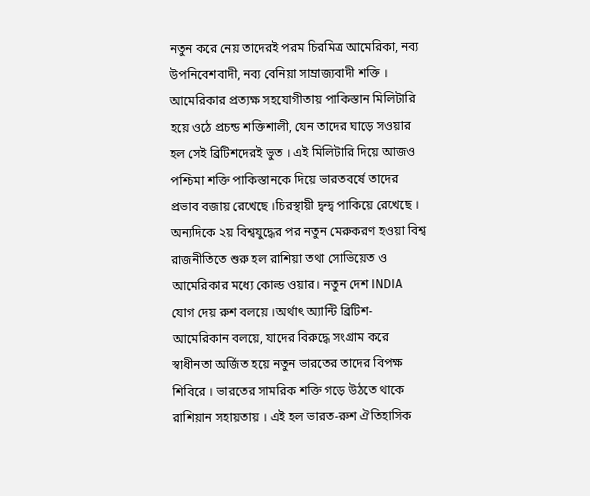নতুন করে নেয় তাদেরই পরম চিরমিত্র আমেরিকা, নব্য উপনিবেশবাদী, নব্য বেনিয়া সাম্রাজ্যবাদী শক্তি । আমেরিকার প্রত্যক্ষ সহযোগীতায় পাকিস্তান মিলিটারি হয়ে ওঠে প্রচন্ড শক্তিশালী, যেন তাদের ঘাড়ে সওয়ার হল সেই ব্রিটিশদেরই ভুত । এই মিলিটারি দিয়ে আজও পশ্চিমা শক্তি পাকিস্তানকে দিয়ে ভারতবর্ষে তাদের প্রভাব বজায় রেখেছে ।চিরস্থায়ী দ্বন্দ্ব পাকিয়ে রেখেছে । অন্যদিকে ২য় বিশ্বযুদ্ধের পর নতুন মেরুকরণ হওয়া বিশ্ব রাজনীতিতে শুরু হল রাশিয়া তথা সোভিয়েত ও আমেরিকার মধ্যে কোল্ড ওয়ার। নতুন দেশ INDIA যোগ দেয় রুশ বলয়ে ।অর্থাৎ অ্যান্টি ব্রিটিশ-আমেরিকান বলয়ে, যাদের বিরুদ্ধে সংগ্রাম করে স্বাধীনতা অর্জিত হয়ে নতুন ভারতের তাদের বিপক্ষ শিবিরে । ভারতের সামরিক শক্তি গড়ে উঠতে থাকে রাশিয়ান সহায়তায় । এই হল ভারত-রুশ ঐতিহাসিক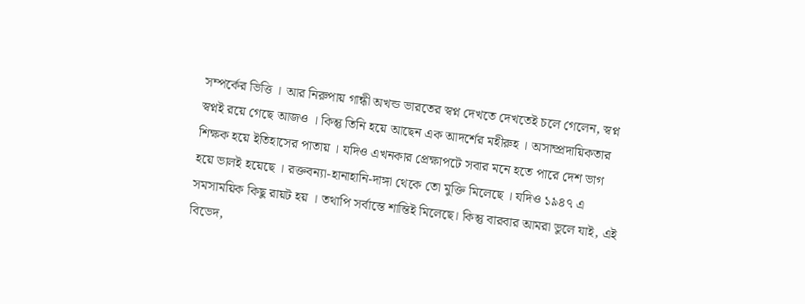সম্পর্কের ভিত্তি । আর নিরুপায় গান্ধী অখন্ড ভারতের স্বপ্ন দেখতে দেখতেই চলে গেলেন, স্বপ্ন স্বপ্নই রয়ে গেছে আজও । কিন্তু তিনি হয়ে আছেন এক আদর্শের মহীরুহ । অসাম্প্রদায়িকতার শিক্ষক হয়ে ইতিহাসের পাতায় । যদিও এখনকার প্রেক্ষাপটে সবার মনে হতে পারে দেশ ভাগ হয়ে ভালই হয়েছে । রক্তবন্যা-হানাহানি-দাঙ্গা থেকে তো মুক্তি মিলেছে । যদিও ১৯৪৭ এ সমসাময়িক কিছু রায়ট হয় । তথাপি সর্বান্তে শান্তিই মিলেছে। কিন্তু বারবার আমরা ভুলে যাই, এই বিভেদ,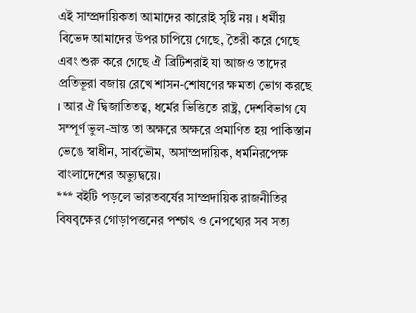এই সাম্প্রদায়িকতা আমাদের কারোই সৃষ্টি নয় । ধর্মীয় বিভেদ আমাদের উপর চাপিয়ে গেছে, তৈরী করে গেছে এবং শুরু করে গেছে ঐ ব্রিটিশরাই যা আজও তাদের প্রতিভূরা বজায় রেখে শাসন-শোষণের ক্ষমতা ভোগ করছে । আর ঐ দ্বিজাতিতত্ব, ধর্মের ভিত্তিতে রাষ্ট্র, দেশবিভাগ যে সম্পূর্ণ ভুল-ভ্রান্ত তা অক্ষরে অক্ষরে প্রমাণিত হয় পাকিস্তান ভেঙে স্বাধীন, সার্বভৌম, অসাম্প্রদায়িক, ধর্মনিরপেক্ষ বাংলাদেশের অভ্যুদ্বয়ে।
*** বইটি পড়লে ভারতবর্ষের সাম্প্রদায়িক রাজনীতির বিষবৃক্ষের গোড়াপত্তনের পশ্চাৎ ও নেপথ্যের সব সত্য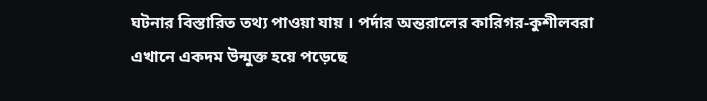ঘটনার বিস্তারিত তথ্য পাওয়া যায় । পর্দার অন্তরালের কারিগর-কুশীলবরা এখানে একদম উন্মুক্ত হয়ে পড়েছে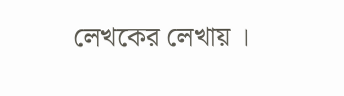লেখকের লেখায় ।